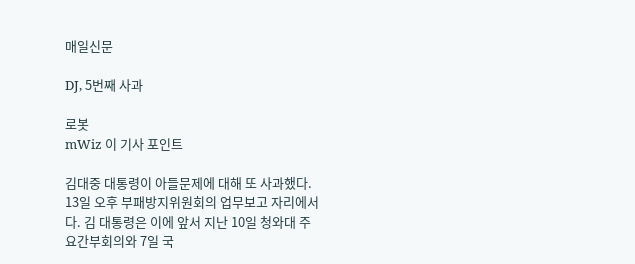매일신문

DJ, 5번째 사과

로봇
mWiz 이 기사 포인트

김대중 대통령이 아들문제에 대해 또 사과했다. 13일 오후 부패방지위원회의 업무보고 자리에서다. 김 대통령은 이에 앞서 지난 10일 청와대 주요간부회의와 7일 국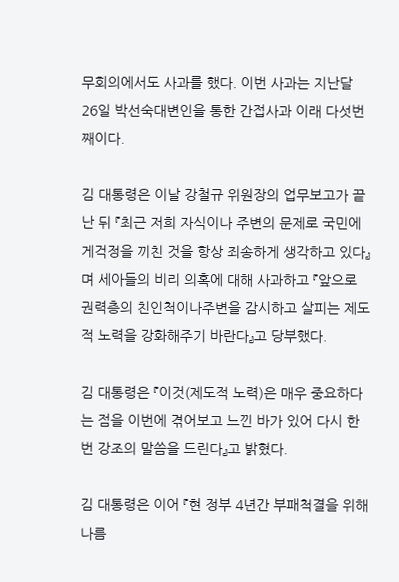무회의에서도 사과를 했다. 이번 사과는 지난달 26일 박선숙대변인을 통한 간접사과 이래 다섯번째이다.

김 대통령은 이날 강철규 위원장의 업무보고가 끝난 뒤 『최근 저희 자식이나 주변의 문제로 국민에게걱정을 끼친 것을 항상 죄송하게 생각하고 있다』며 세아들의 비리 의혹에 대해 사과하고 『앞으로 권력층의 친인척이나주변을 감시하고 살피는 제도적 노력을 강화해주기 바란다』고 당부했다.

김 대통령은 『이것(제도적 노력)은 매우 중요하다는 점을 이번에 겪어보고 느낀 바가 있어 다시 한번 강조의 말씀을 드린다』고 밝혔다.

김 대통령은 이어 『현 정부 4년간 부패척결을 위해 나름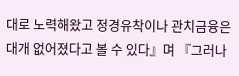대로 노력해왔고 정경유착이나 관치금융은 대개 없어졌다고 볼 수 있다』며 『그러나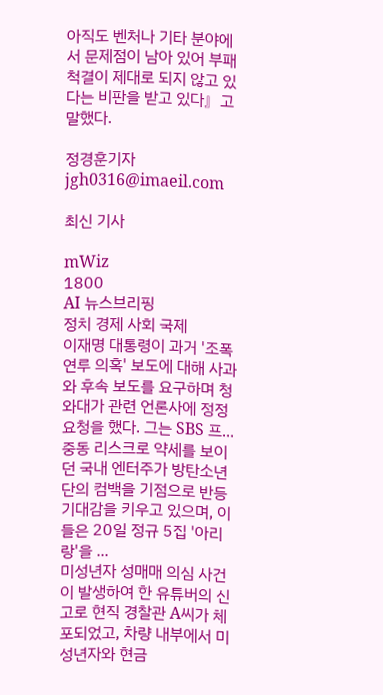아직도 벤처나 기타 분야에서 문제점이 남아 있어 부패척결이 제대로 되지 않고 있다는 비판을 받고 있다』고 말했다.

정경훈기자 jgh0316@imaeil.com

최신 기사

mWiz
1800
AI 뉴스브리핑
정치 경제 사회 국제
이재명 대통령이 과거 '조폭 연루 의혹' 보도에 대해 사과와 후속 보도를 요구하며 청와대가 관련 언론사에 정정 요청을 했다. 그는 SBS 프...
중동 리스크로 약세를 보이던 국내 엔터주가 방탄소년단의 컴백을 기점으로 반등 기대감을 키우고 있으며, 이들은 20일 정규 5집 '아리랑'을 ...
미성년자 성매매 의심 사건이 발생하여 한 유튜버의 신고로 현직 경찰관 A씨가 체포되었고, 차량 내부에서 미성년자와 현금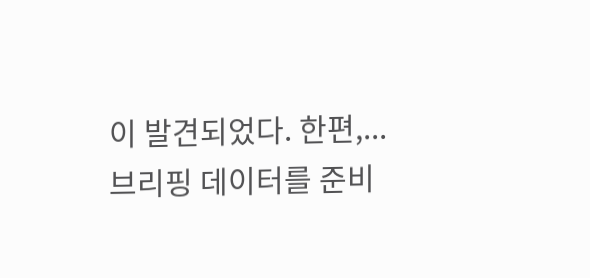이 발견되었다. 한편,...
브리핑 데이터를 준비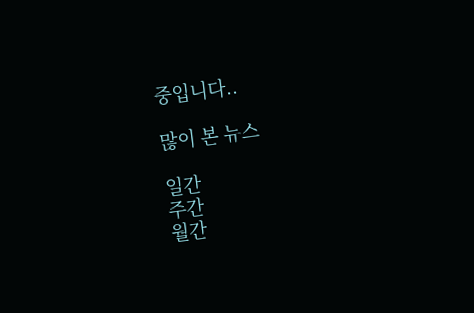중입니다..

많이 본 뉴스

일간
주간
월간